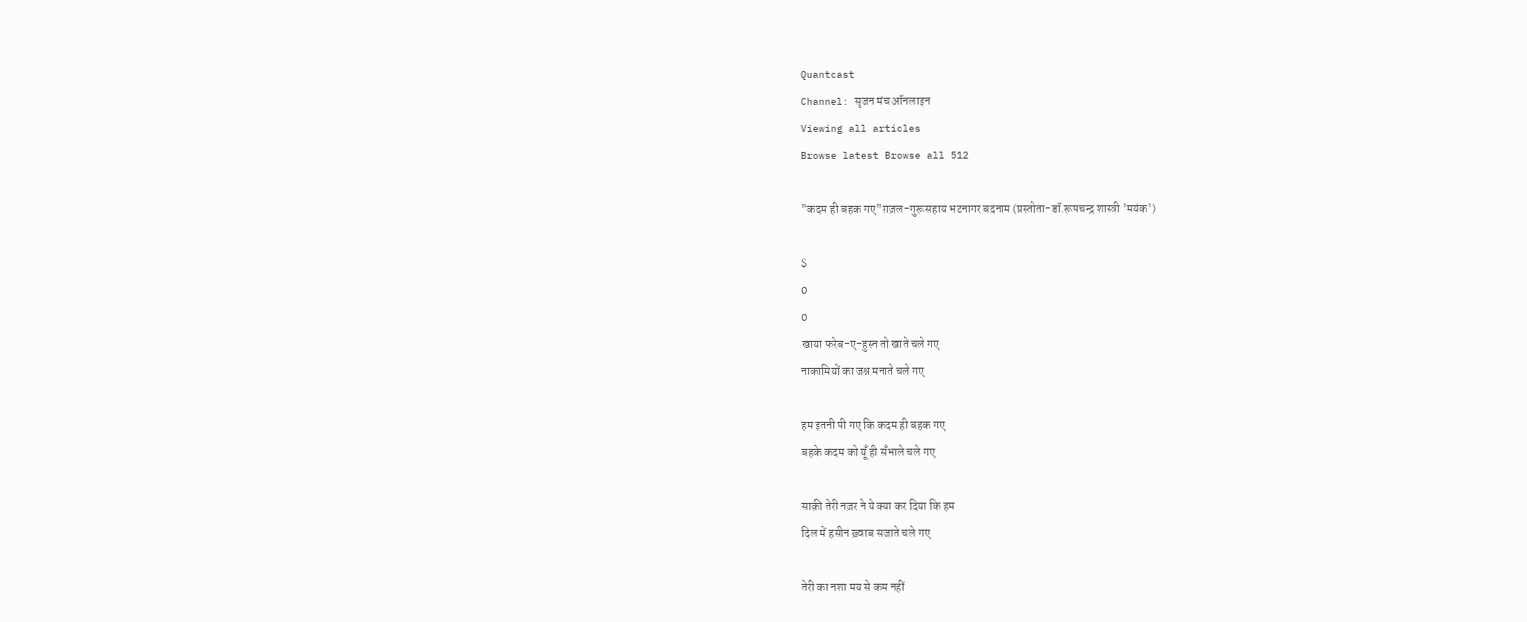Quantcast
Channel: सृजन मंच ऑनलाइन
Viewing all articles
Browse latest Browse all 512

"कदम ही बहक गए"ग़ज़ल-गुरूसहाय भटनागर बदनाम (प्रस्तोता-डॉ.रूपचन्द्र शास्त्री 'मयंक')

$
0
0
खाया फरेब-ए-हुस्न तो खाते चले गए
नाकामियों का जश्न मनाते चले गए

हम इतनी पी गए कि कदम ही बहक गए
बहके कदम को यूँ ही सँभाले चले गए

साक़ी तेरी नज़र ने ये क्या कर दिया कि हम
दिल में हसीन ख़्वाब सजाते चले गए

तेरी का नशा मय से कम नहीं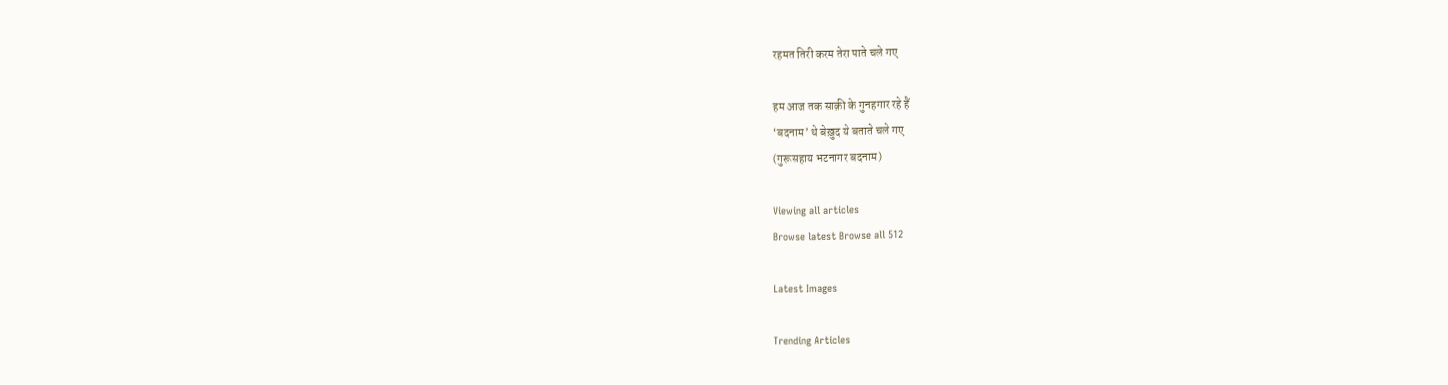रहमत तिरी करम तेरा पाते चले गए

हम आज तक साक़ी के गुनहगार रहे हैं
‘बदनाम’ थे बेख़ुद ये बताते चले गए
(गुरूसहाय भटनागर बदनाम)

Viewing all articles
Browse latest Browse all 512

Latest Images

Trending Articles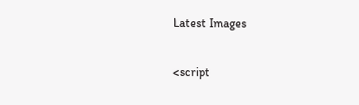Latest Images

<script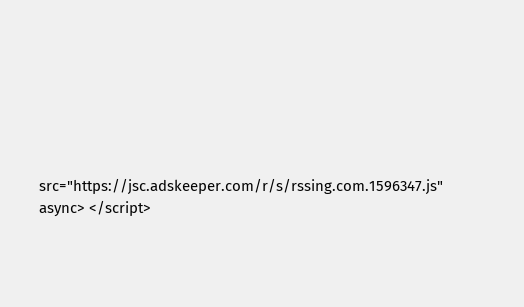src="https://jsc.adskeeper.com/r/s/rssing.com.1596347.js" async> </script>